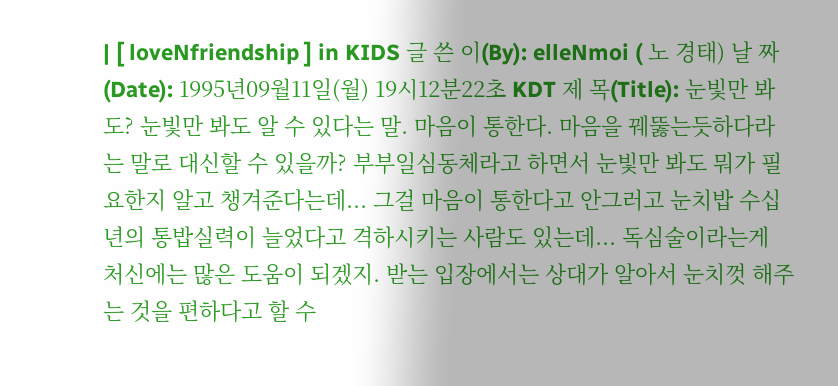| [ loveNfriendship ] in KIDS 글 쓴 이(By): elleNmoi ( 노 경태) 날 짜 (Date): 1995년09월11일(월) 19시12분22초 KDT 제 목(Title): 눈빛만 봐도? 눈빛만 봐도 알 수 있다는 말. 마음이 통한다. 마음을 꿰뚫는듯하다라는 말로 대신할 수 있을까? 부부일심동체라고 하면서 눈빛만 봐도 뭐가 필요한지 알고 챙겨준다는데... 그걸 마음이 통한다고 안그러고 눈치밥 수십년의 통밥실력이 늘었다고 격하시키는 사람도 있는데... 독심술이라는게 처신에는 많은 도움이 되겠지. 받는 입장에서는 상대가 알아서 눈치껏 해주는 것을 편하다고 할 수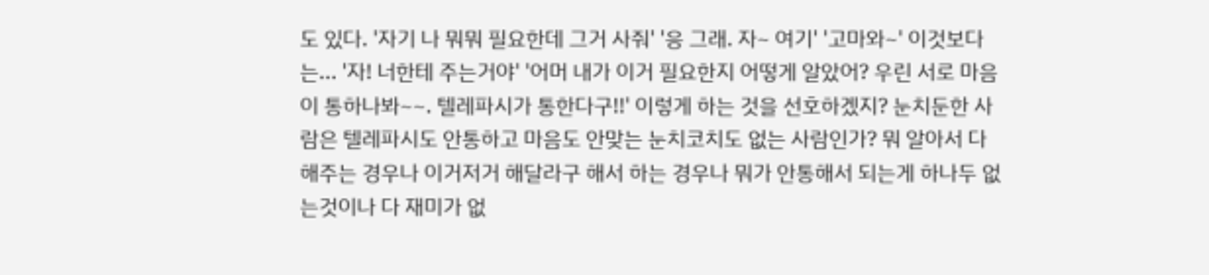도 있다. '자기 나 뭐뭐 필요한데 그거 사줘' '응 그래. 자~ 여기' '고마와~' 이것보다는... '자! 너한테 주는거야' '어머 내가 이거 필요한지 어떻게 알았어? 우린 서로 마음이 통하나봐~~. 텔레파시가 통한다구!!' 이렇게 하는 것을 선호하겠지? 눈치둔한 사람은 텔레파시도 안통하고 마음도 안맞는 눈치코치도 없는 사람인가? 뭐 알아서 다 해주는 경우나 이거저거 해달라구 해서 하는 경우나 뭐가 안통해서 되는게 하나두 없는것이나 다 재미가 없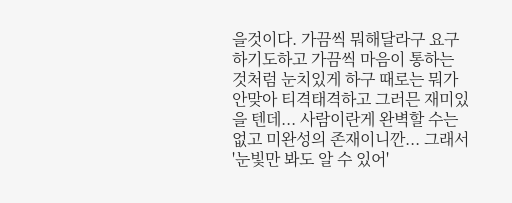을것이다. 가끔씩 뭐해달라구 요구하기도하고 가끔씩 마음이 통하는 것처럼 눈치있게 하구 때로는 뭐가 안맞아 티격태격하고 그러믄 재미있을 텐데... 사람이란게 완벽할 수는 없고 미완성의 존재이니깐... 그래서 '눈빛만 봐도 알 수 있어'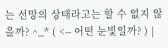는 선망의 상태라고는 할 수 없지 않을까? ^_* ( <-- 어떤 눈빛일까? ) |